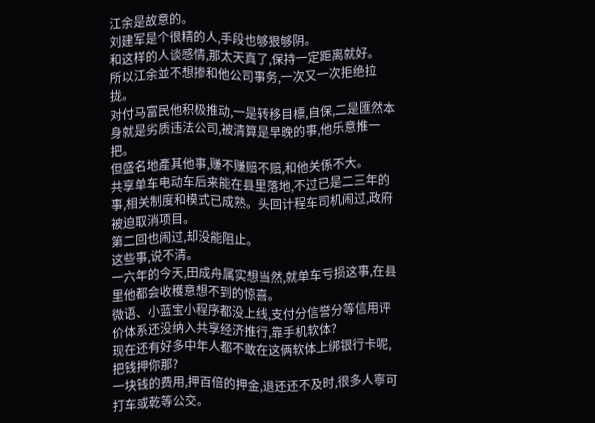江余是故意的。
刘建军是个很精的人,手段也够狠够阴。
和这样的人谈感情,那太天真了,保持一定距离就好。
所以江余並不想掺和他公司事务,一次又一次拒绝拉拢。
对付马富民他积极推动,一是转移目標,自保,二是匯然本身就是劣质违法公司,被清算是早晚的事,他乐意推一把。
但盛名地產其他事,赚不赚赔不赔,和他关係不大。
共享单车电动车后来能在县里落地,不过已是二三年的事,相关制度和模式已成熟。头回计程车司机闹过,政府被迫取消项目。
第二回也闹过,却没能阻止。
这些事,说不清。
一六年的今天,田成舟属实想当然,就单车亏损这事,在县里他都会收穫意想不到的惊喜。
微语、小蓝宝小程序都没上线,支付分信誉分等信用评价体系还没纳入共享经济推行,靠手机软体?
现在还有好多中年人都不敢在这俩软体上绑银行卡呢,把钱押你那?
一块钱的费用,押百倍的押金,退还还不及时,很多人寧可打车或乾等公交。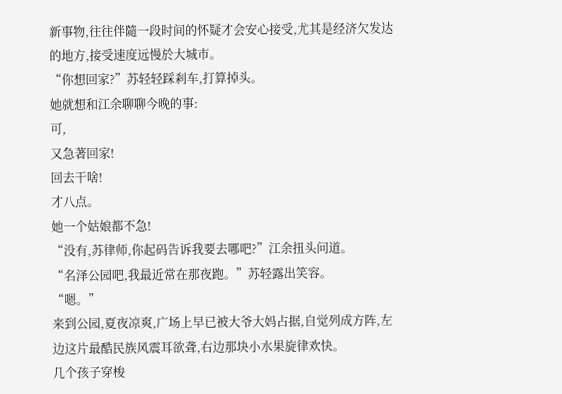新事物,往往伴隨一段时间的怀疑才会安心接受,尤其是经济欠发达的地方,接受速度远慢於大城市。
“你想回家?”苏轻轻踩剎车,打算掉头。
她就想和江余聊聊今晚的事:
可,
又急著回家!
回去干啥!
才八点。
她一个姑娘都不急!
“没有,苏律师,你起码告诉我要去哪吧?”江余扭头问道。
“名泽公园吧,我最近常在那夜跑。”苏轻露出笑容。
“嗯。”
来到公园,夏夜凉爽,广场上早已被大爷大妈占据,自觉列成方阵,左边这片最酷民族风震耳欲聋,右边那块小水果旋律欢快。
几个孩子穿梭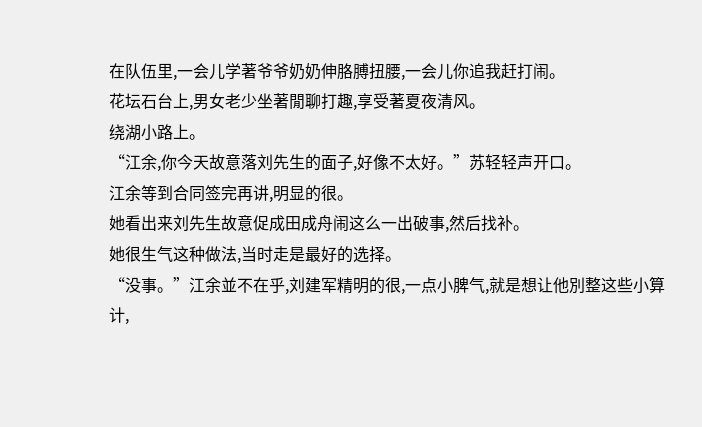在队伍里,一会儿学著爷爷奶奶伸胳膊扭腰,一会儿你追我赶打闹。
花坛石台上,男女老少坐著閒聊打趣,享受著夏夜清风。
绕湖小路上。
“江余,你今天故意落刘先生的面子,好像不太好。”苏轻轻声开口。
江余等到合同签完再讲,明显的很。
她看出来刘先生故意促成田成舟闹这么一出破事,然后找补。
她很生气这种做法,当时走是最好的选择。
“没事。”江余並不在乎,刘建军精明的很,一点小脾气,就是想让他別整这些小算计,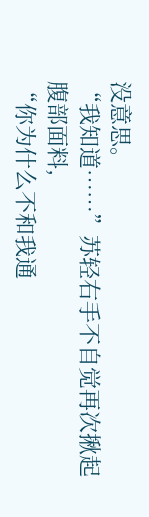没意思。
“我知道……”苏轻右手不自觉再次揪起腹部面料,
“你为什么不和我通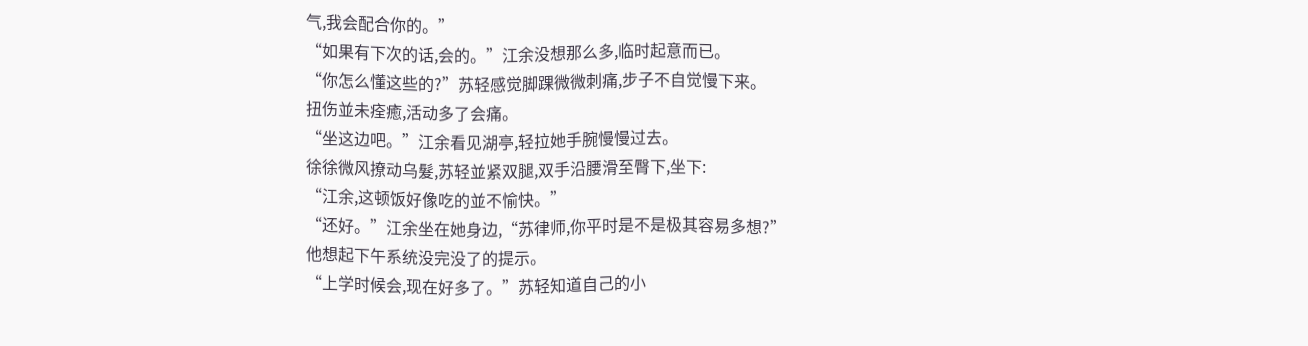气,我会配合你的。”
“如果有下次的话,会的。”江余没想那么多,临时起意而已。
“你怎么懂这些的?”苏轻感觉脚踝微微刺痛,步子不自觉慢下来。
扭伤並未痊癒,活动多了会痛。
“坐这边吧。”江余看见湖亭,轻拉她手腕慢慢过去。
徐徐微风撩动乌髮,苏轻並紧双腿,双手沿腰滑至臀下,坐下:
“江余,这顿饭好像吃的並不愉快。”
“还好。”江余坐在她身边,“苏律师,你平时是不是极其容易多想?”
他想起下午系统没完没了的提示。
“上学时候会,现在好多了。”苏轻知道自己的小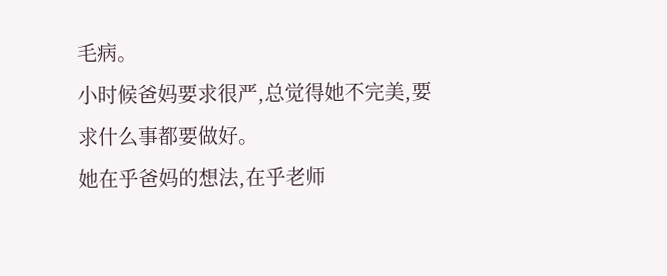毛病。
小时候爸妈要求很严,总觉得她不完美,要求什么事都要做好。
她在乎爸妈的想法,在乎老师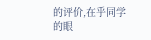的评价,在乎同学的眼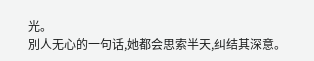光。
別人无心的一句话,她都会思索半天,纠结其深意。